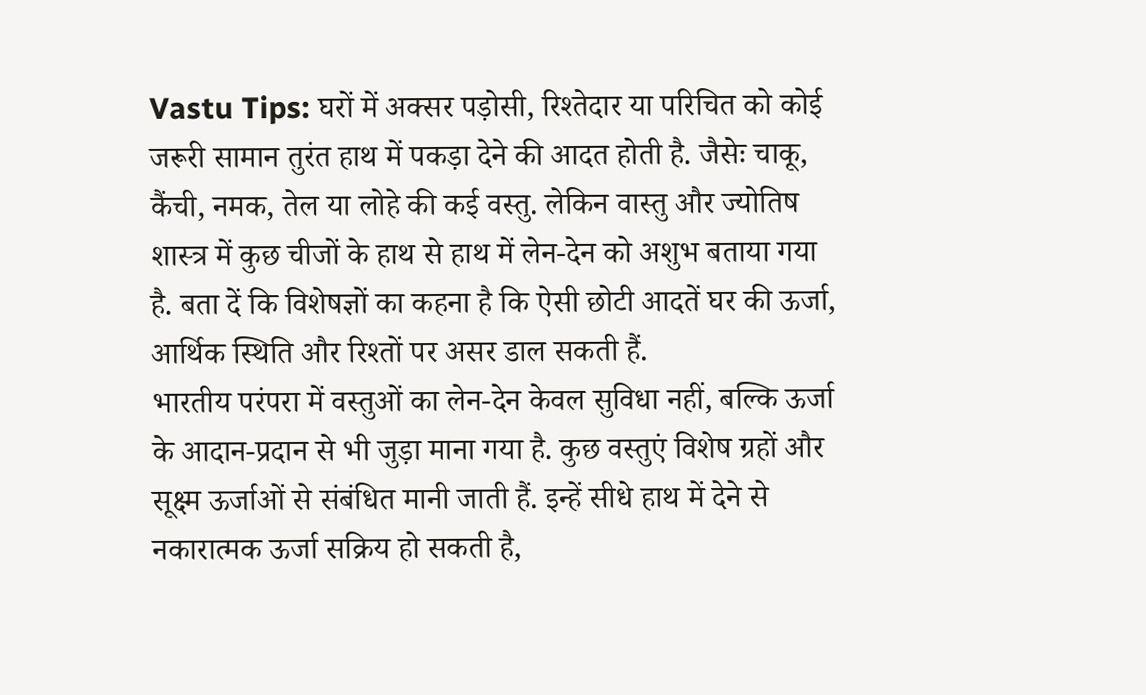Vastu Tips: घरों में अक्सर पड़ोसी, रिश्तेदार या परिचित को कोई जरूरी सामान तुरंत हाथ में पकड़ा देने की आदत होती है. जैसेः चाकू, कैंची, नमक, तेल या लोहे की कई वस्तु. लेकिन वास्तु और ज्योतिष शास्त्र में कुछ चीजों के हाथ से हाथ में लेन-देन को अशुभ बताया गया है. बता दें कि विशेषज्ञों का कहना है कि ऐसी छोटी आदतें घर की ऊर्जा, आर्थिक स्थिति और रिश्तों पर असर डाल सकती हैं.
भारतीय परंपरा में वस्तुओं का लेन-देन केवल सुविधा नहीं, बल्कि ऊर्जा के आदान-प्रदान से भी जुड़ा माना गया है. कुछ वस्तुएं विशेष ग्रहों और सूक्ष्म ऊर्जाओं से संबंधित मानी जाती हैं. इन्हें सीधे हाथ में देने से नकारात्मक ऊर्जा सक्रिय हो सकती है,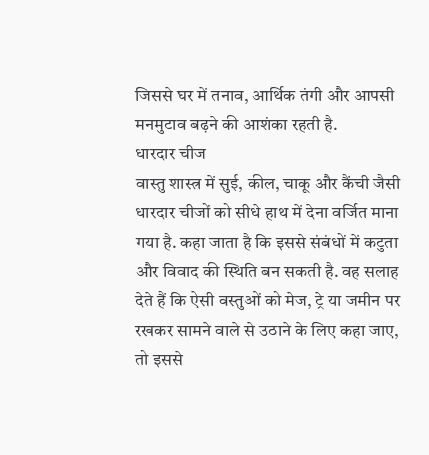जिससे घर में तनाव, आर्थिक तंगी और आपसी मनमुटाव बढ़ने की आशंका रहती है.
धारदार चीज
वास्तु शास्त्र में सुई, कील, चाकू और कैंची जैसी धारदार चीजों को सीधे हाथ में देना वर्जित माना गया है. कहा जाता है कि इससे संबंधों में कटुता और विवाद की स्थिति बन सकती है. वह सलाह देते हैं कि ऐसी वस्तुओं को मेज, ट्रे या जमीन पर रखकर सामने वाले से उठाने के लिए कहा जाए, तो इससे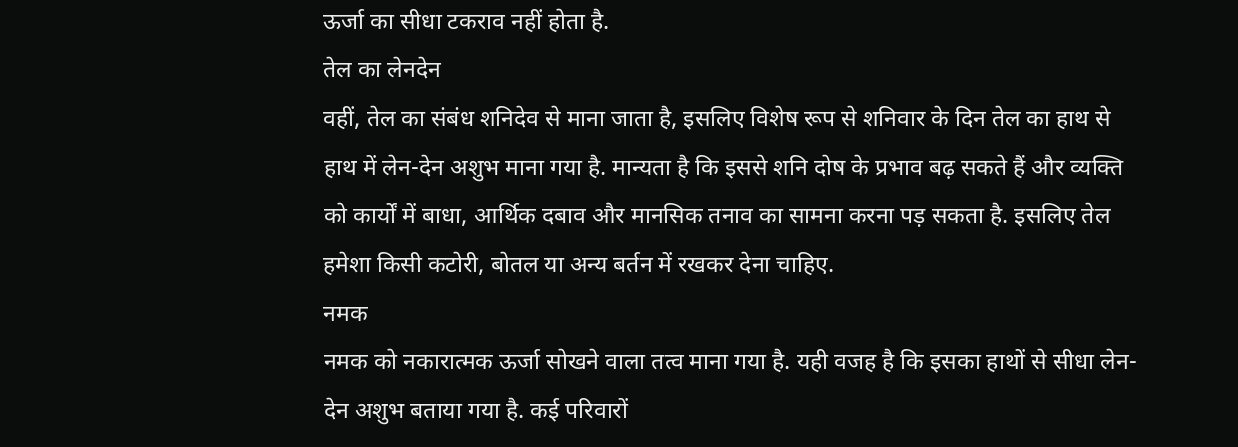ऊर्जा का सीधा टकराव नहीं होता है.
तेल का लेनदेन
वहीं, तेल का संबंध शनिदेव से माना जाता है, इसलिए विशेष रूप से शनिवार के दिन तेल का हाथ से हाथ में लेन-देन अशुभ माना गया है. मान्यता है कि इससे शनि दोष के प्रभाव बढ़ सकते हैं और व्यक्ति को कार्यों में बाधा, आर्थिक दबाव और मानसिक तनाव का सामना करना पड़ सकता है. इसलिए तेल हमेशा किसी कटोरी, बोतल या अन्य बर्तन में रखकर देना चाहिए.
नमक
नमक को नकारात्मक ऊर्जा सोखने वाला तत्व माना गया है. यही वजह है कि इसका हाथों से सीधा लेन-देन अशुभ बताया गया है. कई परिवारों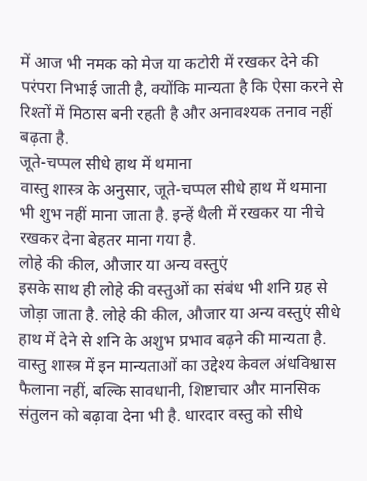में आज भी नमक को मेज या कटोरी में रखकर देने की परंपरा निभाई जाती है, क्योंकि मान्यता है कि ऐसा करने से रिश्तों में मिठास बनी रहती है और अनावश्यक तनाव नहीं बढ़ता है.
जूते-चप्पल सीधे हाथ में थमाना
वास्तु शास्त्र के अनुसार, जूते-चप्पल सीधे हाथ में थमाना भी शुभ नहीं माना जाता है. इन्हें थैली में रखकर या नीचे रखकर देना बेहतर माना गया है.
लोहे की कील, औजार या अन्य वस्तुएं
इसके साथ ही लोहे की वस्तुओं का संबंध भी शनि ग्रह से जोड़ा जाता है. लोहे की कील, औजार या अन्य वस्तुएं सीधे हाथ में देने से शनि के अशुभ प्रभाव बढ़ने की मान्यता है. वास्तु शास्त्र में इन मान्यताओं का उद्देश्य केवल अंधविश्वास फैलाना नहीं, बल्कि सावधानी, शिष्टाचार और मानसिक संतुलन को बढ़ावा देना भी है. धारदार वस्तु को सीधे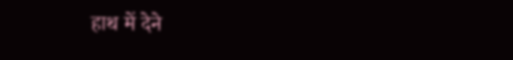हाथ में देने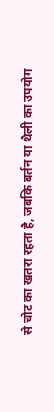से चोट का खतरा रहता है, जबकि बर्तन या थैली का उपयोग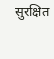सुरक्षित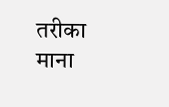तरीका माना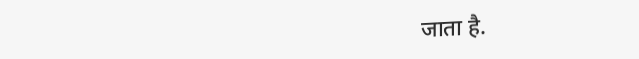जाता है.